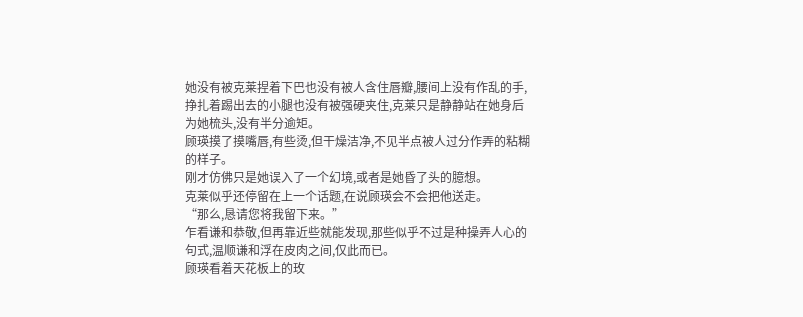她没有被克莱捏着下巴也没有被人含住唇瓣,腰间上没有作乱的手,挣扎着踢出去的小腿也没有被强硬夹住,克莱只是静静站在她身后为她梳头,没有半分逾矩。
顾瑛摸了摸嘴唇,有些烫,但干燥洁净,不见半点被人过分作弄的粘糊的样子。
刚才仿佛只是她误入了一个幻境,或者是她昏了头的臆想。
克莱似乎还停留在上一个话题,在说顾瑛会不会把他送走。
“那么,恳请您将我留下来。”
乍看谦和恭敬,但再靠近些就能发现,那些似乎不过是种操弄人心的句式,温顺谦和浮在皮肉之间,仅此而已。
顾瑛看着天花板上的玫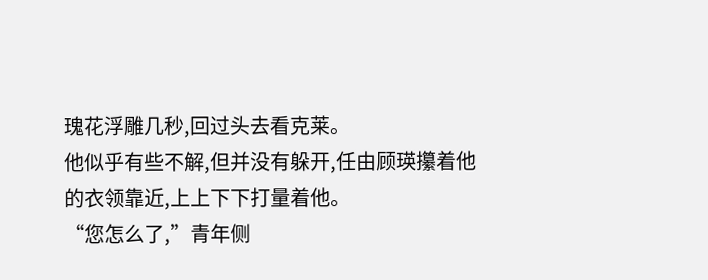瑰花浮雕几秒,回过头去看克莱。
他似乎有些不解,但并没有躲开,任由顾瑛攥着他的衣领靠近,上上下下打量着他。
“您怎么了,”青年侧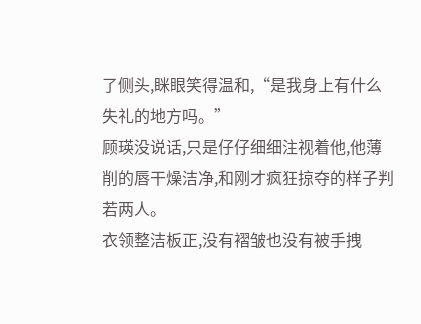了侧头,眯眼笑得温和,“是我身上有什么失礼的地方吗。”
顾瑛没说话,只是仔仔细细注视着他,他薄削的唇干燥洁净,和刚才疯狂掠夺的样子判若两人。
衣领整洁板正,没有褶皱也没有被手拽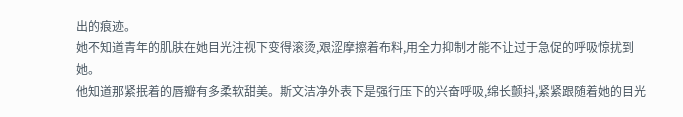出的痕迹。
她不知道青年的肌肤在她目光注视下变得滚烫,艰涩摩擦着布料,用全力抑制才能不让过于急促的呼吸惊扰到她。
他知道那紧抿着的唇瓣有多柔软甜美。斯文洁净外表下是强行压下的兴奋呼吸,绵长颤抖,紧紧跟随着她的目光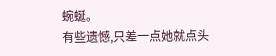蜿蜒。
有些遗憾,只差一点她就点头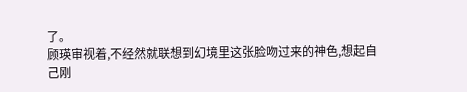了。
顾瑛审视着,不经然就联想到幻境里这张脸吻过来的神色,想起自己刚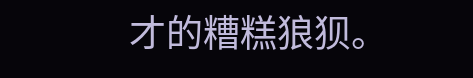才的糟糕狼狈。